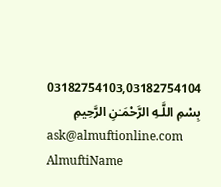03182754103,03182754104
بِسْمِ اللَّـهِ الرَّحْمَـٰنِ الرَّحِيمِ
ask@almuftionline.com
AlmuftiName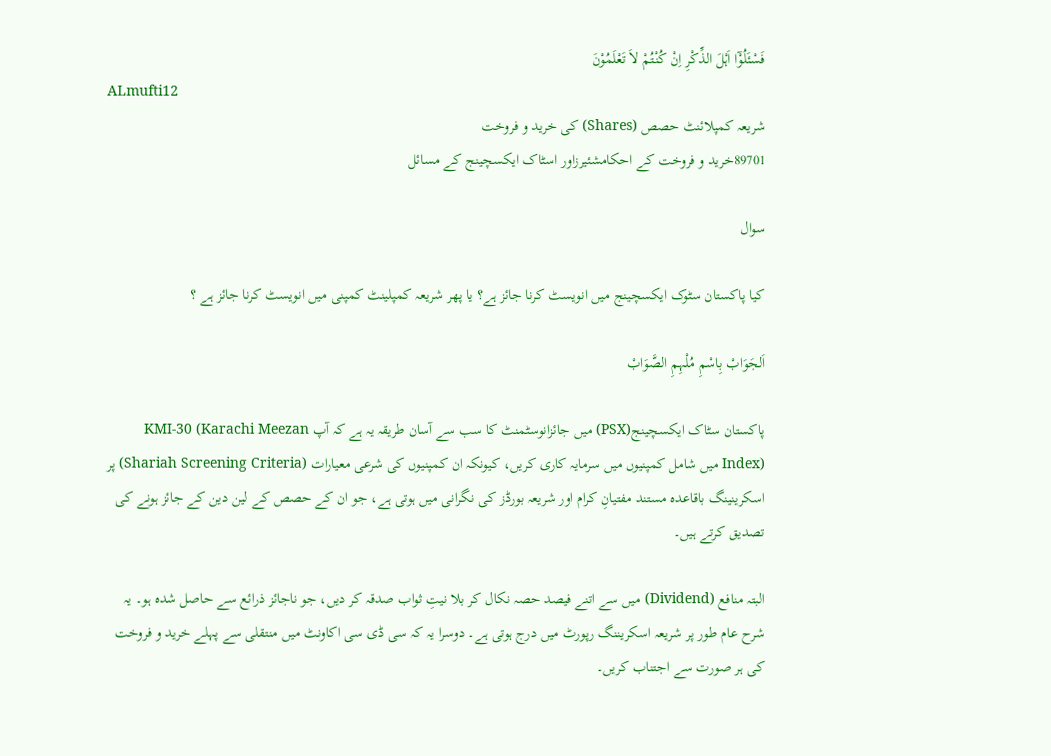فَسْئَلُوْٓا اَہْلَ الذِّکْرِ اِنْ کُنْتُمْ لاَ تَعْلَمُوْنَ
ALmufti12
شریعہ کمپلائنٹ حصص (Shares) کی خرید و فروخت
89701خرید و فروخت کے احکامشئیرزاور اسٹاک ایکسچینج کے مسائل

سوال

کیا پاکستان سٹوک ایکسچینج میں انویسٹ کرنا جائز ہے؟ یا پھر شریعہ کمپلینٹ کمپنی میں انویسٹ کرنا جائز ہے ؟

اَلجَوَابْ بِاسْمِ مُلْہِمِ الصَّوَابْ

پاکستان سٹاک ایکسچینج(PSX) میں جائزانوسٹمنٹ کا سب سے آسان طریقہ یہ ہے کہ آپ KMI-30 (Karachi Meezan Index) میں شامل کمپنیوں میں سرمایہ کاری کریں، کیونکہ ان کمپنیوں کی شرعی معیارات (Shariah Screening Criteria) پر اسکرینینگ باقاعده مستند مفتیانِ کرام اور شریعہ بورڈز کی نگرانی میں ہوتی ہے، جو ان کے حصص کے لین دین کے جائز ہونے کی تصدیق کرتے ہیں۔

البتہ منافع (Dividend) میں سے اتنے فیصد حصہ نکال کر بلا نیتِ ثواب صدقہ کر دیں، جو ناجائز ذرائع سے حاصل شدہ ہو۔ یہ شرح عام طور پر شریعہ اسکریننگ رپورٹ میں درج ہوتی ہے۔ دوسرا یہ کہ سی ڈی سی اکاونٹ میں منتقلی سے پہلے خرید و فروخت کی ہر صورت سے اجتناب کریں۔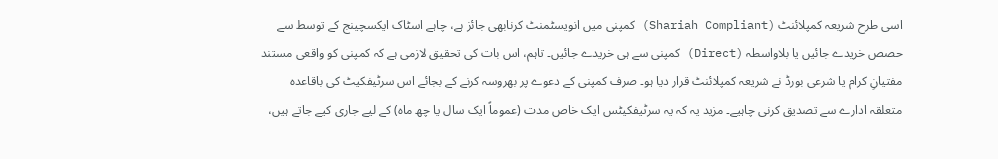اسی طرح شریعہ کمپلائنٹ (Shariah Compliant) کمپنی میں انویسٹمنٹ کرنابھی جائز ہے، چاہے اسٹاک ایکسچینج کے توسط سے حصص خریدے جائیں یا بلاواسطہ (Direct) کمپنی سے ہی خریدے جائیں۔ تاہم، اس بات کی تحقیق لازمی ہے کہ کمپنی کو واقعی مستند مفتیانِ کرام یا شرعی بورڈ نے شریعہ کمپلائنٹ قرار دیا ہو۔ صرف کمپنی کے دعوے پر بھروسہ کرنے کے بجائے اس سرٹیفکیٹ کی باقاعده متعلقہ ادارے سے تصدیق کرنی چاہیے۔ مزید یہ کہ یہ سرٹیفکیٹس ایک خاص مدت (عموماً ایک سال یا چھ ماہ) کے لیے جاری کیے جاتے ہیں،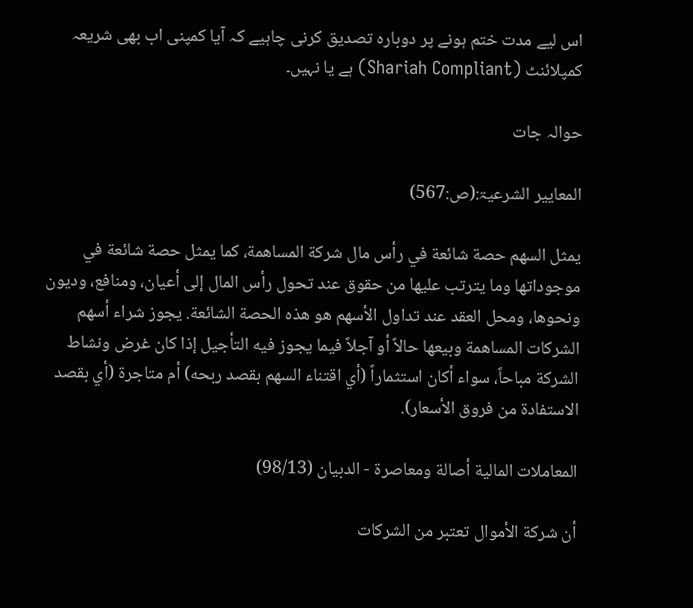اس لیے مدت ختم ہونے پر دوبارہ تصدیق کرنی چاہیے کہ آیا کمپنی اب بھی شریعہ کمپلائنٹ (Shariah Compliant) ہے یا نہیں۔

حوالہ جات

المعاییر الشرعیۃ:(ص:567)

يمثل السهم حصة شائعة في رأس مال شركة المساهمة، كما يمثل حصة شائعة في موجوداتها وما يترتب عليها من حقوق عند تحول رأس المال إلى أعيان، ومنافع، وديون ونحوها، ومحل العقد عند تداول الأسهم هو هذه الحصة الشائعة. يجوز شراء أسهم الشركات المساهمة وبيعها حالاً أو آجلاً فيما يجوز فيه التأجيل إذا كان غرض ونشاط الشركة مباحاً، سواء أكان استثماراً (أي اقتناء السهم بقصد ربحه) أم متاجرة (أي بقصد الاستفادة من فروق الأسعار).

المعاملات المالية أصالة ومعاصرة - الدبيان (98/13)

أن شركة الأموال تعتبر من الشركات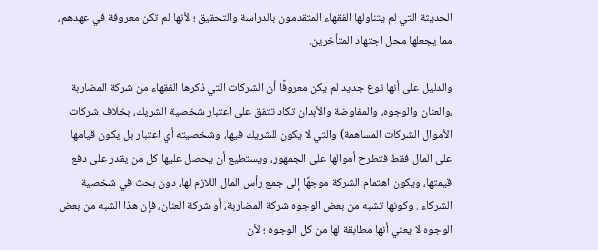الحديثة التي لم يتناولها الفقهاء المتقدمون بالدراسة والتحقيق ؛ لأنها لم تكن معروفة في عهدهم، مما يجعلها محل اجتهاد المتأخرين.

والدليل على أنها نوع جديد لم يكن معروفًا أن الشركات التي ذكرها الفقهاء من شركة المضاربة ،والعنان والوجوه، والمفاوضة والأبدان تكاد تتفق على اعتبار شخصية الشريك، بخلاف شركات الأموال الشركات المساهمة) والتي لا يكون للشريك فيها، وشخصيته أي اعتبار بل يكون قيامها على المال فقط فتطرح أموالها على الجمهور، ويستطيع أن يحصل عليها كل من يقدر على دفع قيمتها، ويكون اهتمام الشركة موجهًا إلى جمع رأس المال اللازم لها، دون بحث في شخصية الشركاء . وكونها تشبه من بعض الوجوه شركة المضاربة، أو شركة العنان، فإن هذا الشبه من بعض الوجوه لا يعني أنها مطابقة لها من كل الوجوه ؛ لأن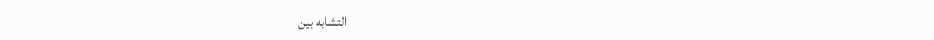التشابه بين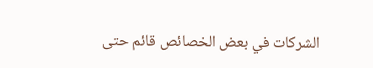الشركات في بعض الخصائص قائم حتى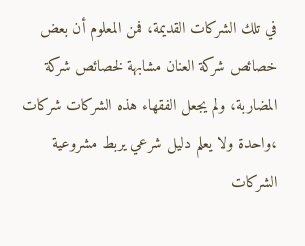في تلك الشركات القديمة، فمن المعلوم أن بعض خصائص شركة العنان مشابهة لخصائص شركة المضاربة، ولم يجعل الفقهاء هذه الشركات شركات ،واحدة ولا يعلم دليل شرعي يربط مشروعية الشركات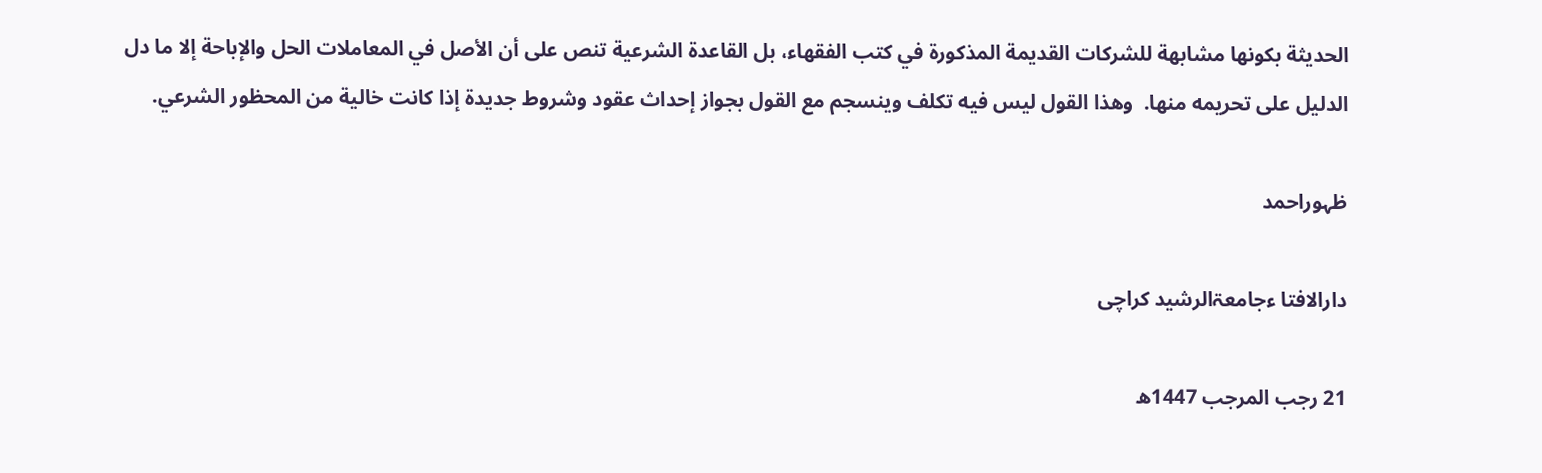الحديثة بكونها مشابهة للشركات القديمة المذكورة في كتب الفقهاء، بل القاعدة الشرعية تنص على أن الأصل في المعاملات الحل والإباحة إلا ما دل الدليل على تحريمه منها.  وهذا القول ليس فيه تكلف وينسجم مع القول بجواز إحداث عقود وشروط جديدة إذا كانت خالية من المحظور الشرعي.

ظہوراحمد

دارالافتا ءجامعۃالرشید کراچی

21 رجب المرجب 1447ھ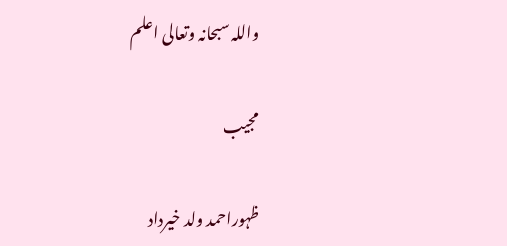واللہ سبحانہ وتعالی اعلم

مجیب

ظہوراحمد ولد خیرداد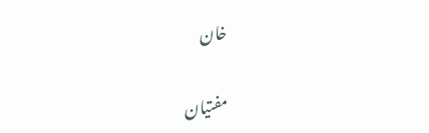خان

مفتیان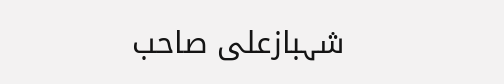شہبازعلی صاحب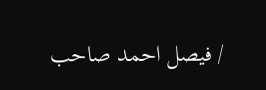/ فیصل احمد صاحب